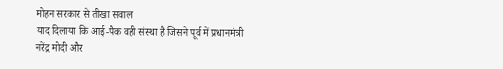मोहन सरकार से तीखा सवाल
याद दिलाया कि आई-पैक वही संस्था है जिसने पूर्व में प्रधानमंत्री नरेंद्र मोदी और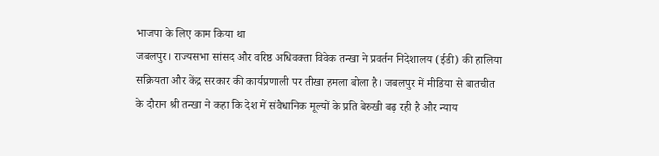भाजपा के लिए काम किया था
जबलपुर। राज्यसभा सांसद और वरिष्ठ अधिवक्ता विवेक तन्खा ने प्रवर्तन निदेशालय (ईडी) की हालिया सक्रियता और केंद्र सरकार की कार्यप्रणाली पर तीखा हमला बोला है। जबलपुर में मीडिया से बातचीत के दौरान श्री तन्खा ने कहा कि देश में संवैधानिक मूल्यों के प्रति बेरुखी बढ़ रही है और न्याय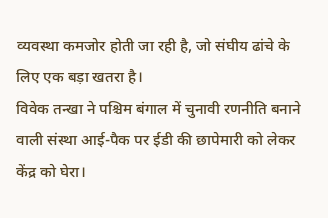व्यवस्था कमजोर होती जा रही है, जो संघीय ढांचे के लिए एक बड़ा खतरा है।
विवेक तन्खा ने पश्चिम बंगाल में चुनावी रणनीति बनाने वाली संस्था आई-पैक पर ईडी की छापेमारी को लेकर केंद्र को घेरा।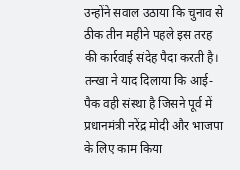उन्होंने सवाल उठाया कि चुनाव से ठीक तीन महीने पहले इस तरह की कार्रवाई संदेह पैदा करती है। तन्खा ने याद दिलाया कि आई-पैक वही संस्था है जिसने पूर्व में प्रधानमंत्री नरेंद्र मोदी और भाजपा के लिए काम किया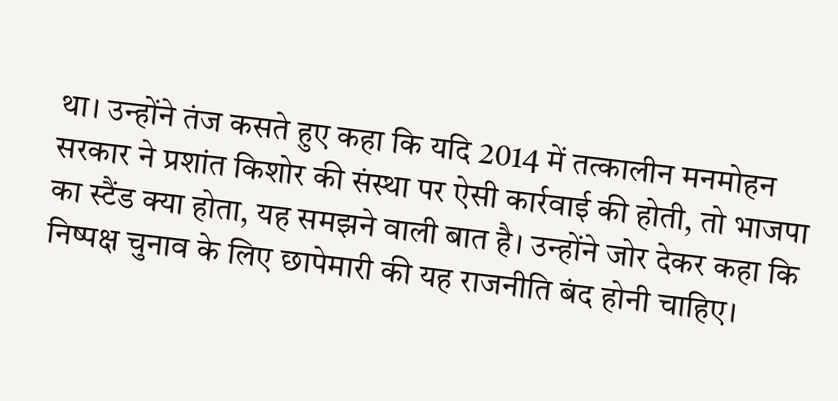था। उन्होंने तंज कसते हुए कहा कि यदि 2014 में तत्कालीन मनमोहन सरकार ने प्रशांत किशोर की संस्था पर ऐसी कार्रवाई की होती, तो भाजपा का स्टैंड क्या होता, यह समझने वाली बात है। उन्होंने जोर देकर कहा कि निष्पक्ष चुनाव के लिए छापेमारी की यह राजनीति बंद होनी चाहिए।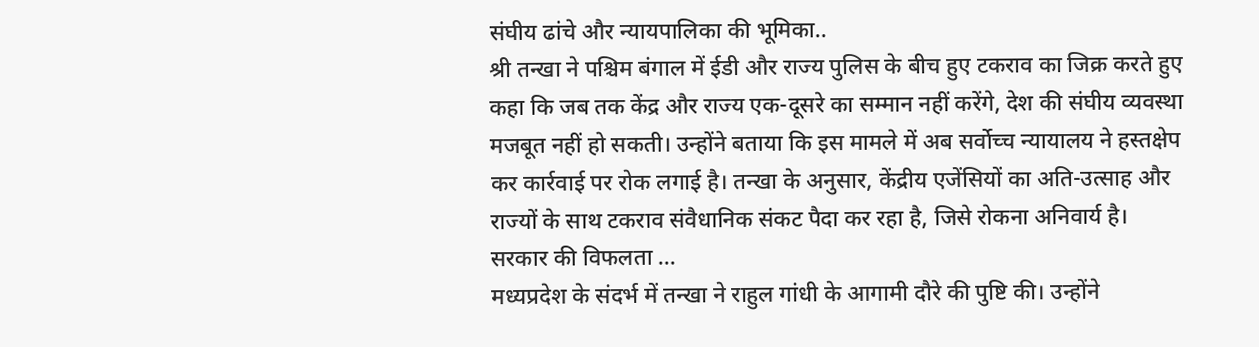संघीय ढांचे और न्यायपालिका की भूमिका..
श्री तन्खा ने पश्चिम बंगाल में ईडी और राज्य पुलिस के बीच हुए टकराव का जिक्र करते हुए कहा कि जब तक केंद्र और राज्य एक-दूसरे का सम्मान नहीं करेंगे, देश की संघीय व्यवस्था मजबूत नहीं हो सकती। उन्होंने बताया कि इस मामले में अब सर्वोच्च न्यायालय ने हस्तक्षेप कर कार्रवाई पर रोक लगाई है। तन्खा के अनुसार, केंद्रीय एजेंसियों का अति-उत्साह और राज्यों के साथ टकराव संवैधानिक संकट पैदा कर रहा है, जिसे रोकना अनिवार्य है।
सरकार की विफलता …
मध्यप्रदेश के संदर्भ में तन्खा ने राहुल गांधी के आगामी दौरे की पुष्टि की। उन्होंने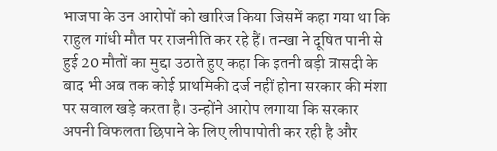भाजपा के उन आरोपों को खारिज किया जिसमें कहा गया था कि राहुल गांधी मौत पर राजनीति कर रहे हैं। तन्खा ने दूषित पानी से हुई 20 मौतों का मुद्दा उठाते हुए कहा कि इतनी बड़ी त्रासदी के बाद भी अब तक कोई प्राथमिकी दर्ज नहीं होना सरकार की मंशा पर सवाल खड़े करता है। उन्होंने आरोप लगाया कि सरकार अपनी विफलता छिपाने के लिए लीपापोती कर रही है और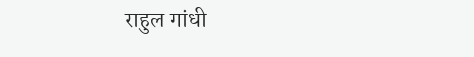राहुल गांधी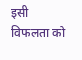इसी विफलता को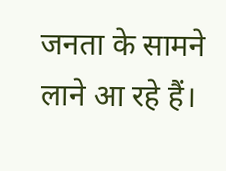जनता के सामने लाने आ रहे हैं।